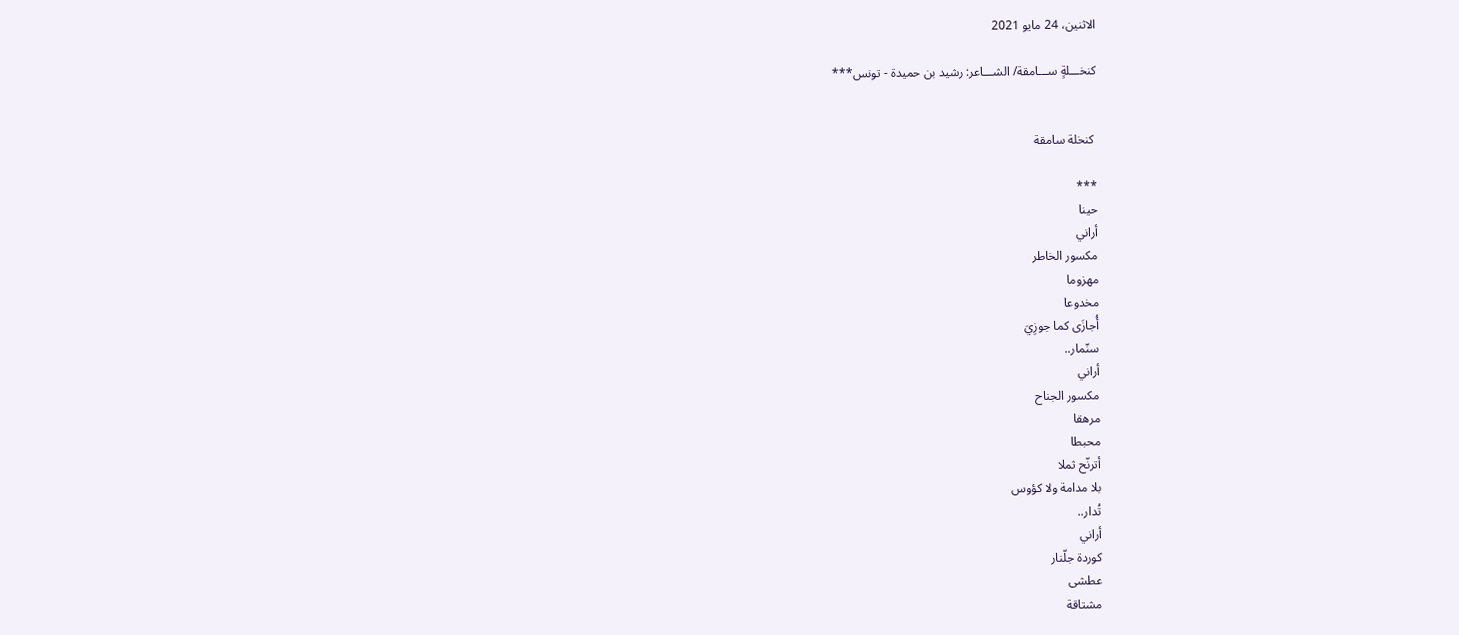الاثنين، 24 مايو 2021

كنخـــلةٍ ســـامقة/ الشـــاعر: رشيد بن حميدة - تونس***


 كنخلة سامقة

***
حينا
أراني
مكسور الخاطر
مهزوما
مخدوعا
أُجازَى كما جوزِيَ
سنّمار..
أراني
مكسور الجناح
مرهقا
محبطا
أترنّح ثملا
بلا مدامة ولا كؤوس
تُدار..
أراني
كوردة جلّنار
عطشى
مشتاقة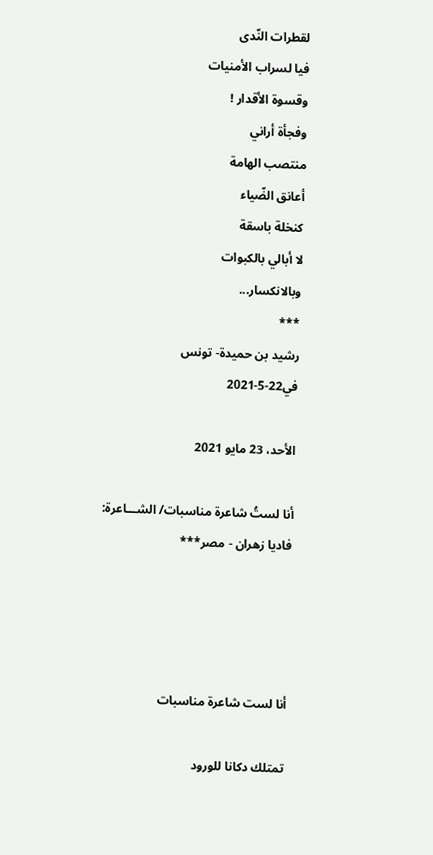لقطرات النّدى
فيا لسراب الأمنيات
وقسوة الأقدار !
وفجأة أراني
منتصب الهامة
أعانق الضّياء
كنخلة باسقة
لا أبالي بالكبوات
وبالانكسار...
***
رشيد بن حميدة- تونس
في22-5-2021

الأحد، 23 مايو 2021

أنا لستُ شاعرة مناسبات/ الشـــاعرة: فاديا زهران - مصر***




أنا لست شاعرة مناسبات

تمتلك دكانا للورود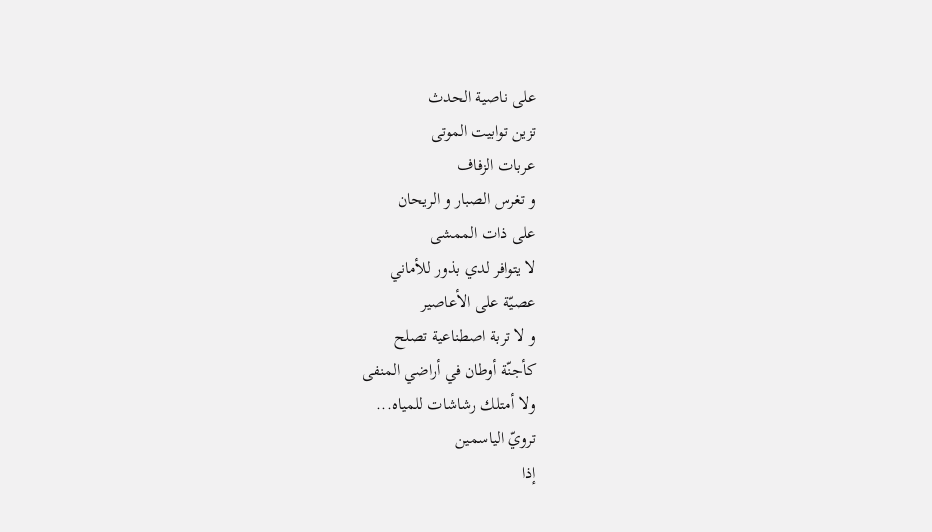على ناصية الحدث
تزين توابيت الموتى
عربات الزفاف
و تغرس الصبار و الريحان
على ذات الممشى
لا يتوافر لدي بذور للأماني
عصيّة على الأعاصير
و لا تربة اصطناعية تصلح
كأجنّة أوطان في أراضي المنفى
ولا أمتلك رشاشات للمياه...
ترويّ الياسمين
إذا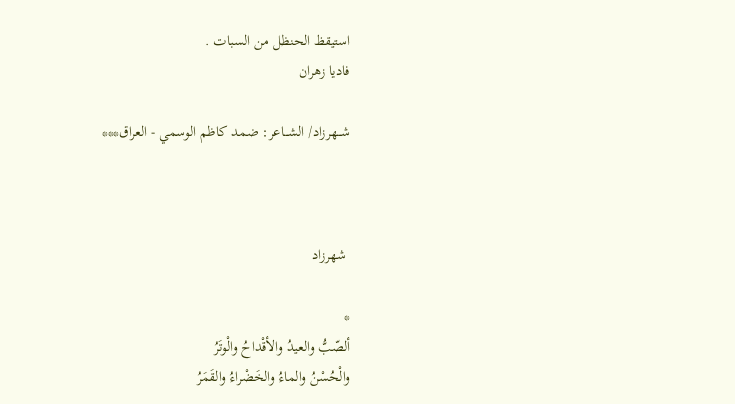استيقظ الحنظل من السبات .
فاديا زهران

شـــهرزاد/ الشـــاعر: ضمد كاظم الوسمي - العراق***



 شهرزاد

*
ألصّبُّ والعيدُ والأقْداحُ والْوتَرُ
والْحُسْنُ والماءُ والخَضْراءُ والقَمَرُ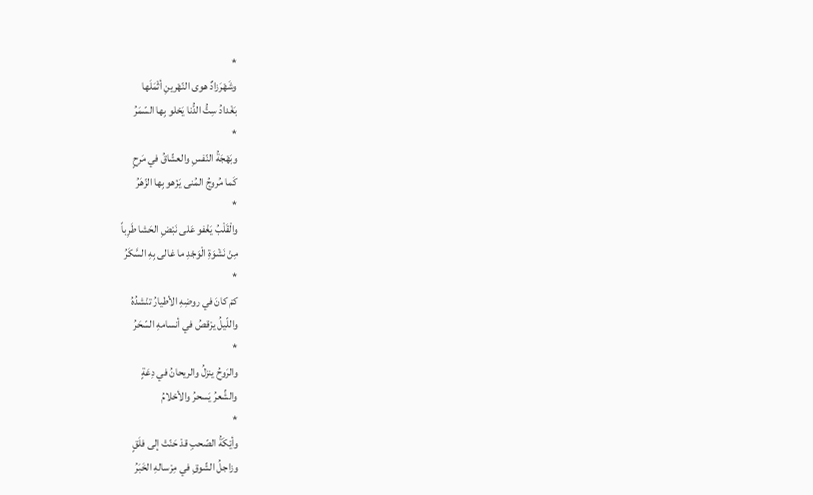*
وشَهْرَزادٌ هوى النّهْرينِ أثْمَلَها
بَغْدادُ سِتُّ الدُّنا يَحْلو بِها السّمَرُ
*
وبَهْجَةُ النّفسِ والعشّاقُ في مَرحٍ
كَما مُروجُ المُنى يَزْهو بِها الزّهَرُ
*
والْقَلْبُ يَغْفو عَلى نَبْضِ الحَشا طَرِباً
مِنْ نَشْوَةِ الْوَجْدِ ما غالى بِهِ السَّكَرُ
*
كمْ كانَ في روضِهِ الأطيارُ تنْشدُهُ
واللّيلُ يرْقصُ في أنسامهِ السّحَرُ
*
والرَوحُ ينزلُ والريحانُ في دِعَةٍ
والشِّعرُ يَسحرُ والأحْلامُ
*
وأيْكَةُ الصّحبِ قدْ حَنّتْ إلى فلَقٍ
وزاجلُ الشّوقِ في مِرْسالهِ الخَبَرُ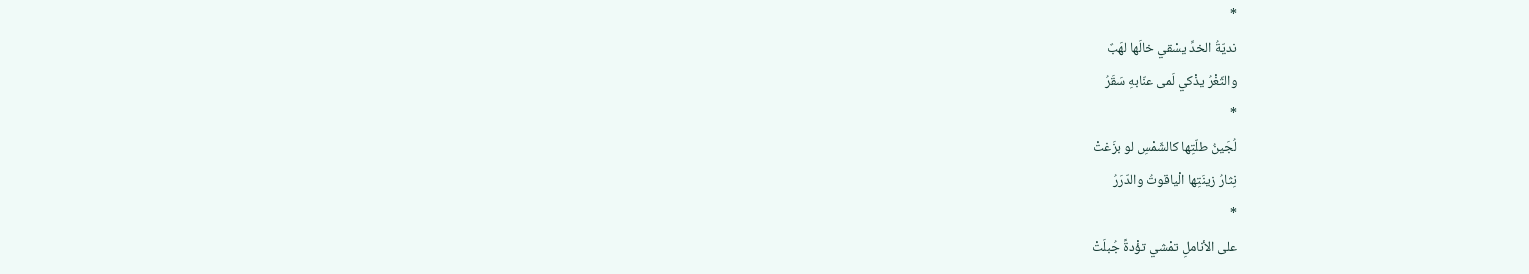*
نديّةُ الخدِّ يسْقي خالَها لهَبٌ
والثّغْرُ يذْكي لَمى عنّابهِ سَقَرُ
*
لُجَينُ طلّتِها كالشّمْسِ لو بزَغتْ
نِثارُ زينَتِها الْياقوتُ والدّرَرُ
*
على الأناملِ تمْشي تؤْدةً جُبلَتْ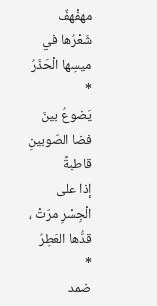مهفْهفٌ شَعْرُها في ميسِها الْحَذَرُ
*
يَضوعُ بينَ فضا الصّوبينِ قاطبةً
إذا على الْجِسْرِ مرّتْ ، قدُّها العَطِرُ
*
ضمد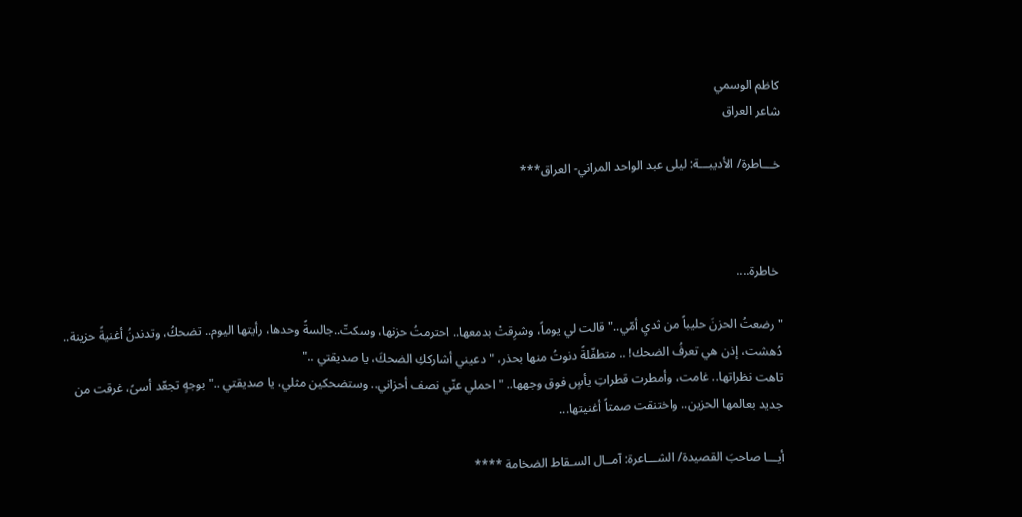كاظم الوسمي
شاعر العراق

خـــاطرة/ الأديبـــة: ليلى عبد الواحد المراني- العراق***



 خاطرة....

" رضعتُ الحزنَ حليباً من ثديِ أمّي.." قالت لي يوماً، وشرِقتْ بدمعها.. احترمتُ حزنها، وسكتّ..جالسةً وحدها، رأيتها اليوم.. تضحكُ، وتدندنُ أغنيةً حزينة.. دُهشت، إذن هي تعرفُ الضحك! .. متطفّلةً دنوتُ منها بحذر، " دعيني أشارككِ الضحكَ، يا صديقتي .."
تاهت نظراتها.. غامت، وأمطرت قطراتِ يأسٍ فوق وجهها.. " احملي عنّي نصف أحزاني.. وستضحكين مثلي، يا صديقتي .." بوجهٍ تجعّد أسىً، غرقت من جديد بعالمها الحزين.. واختنقت صمتاً أغنيتها...

أيـــا صاحبَ القصيدة/ الشـــاعرة: آمــال السـقاط الضخامة ****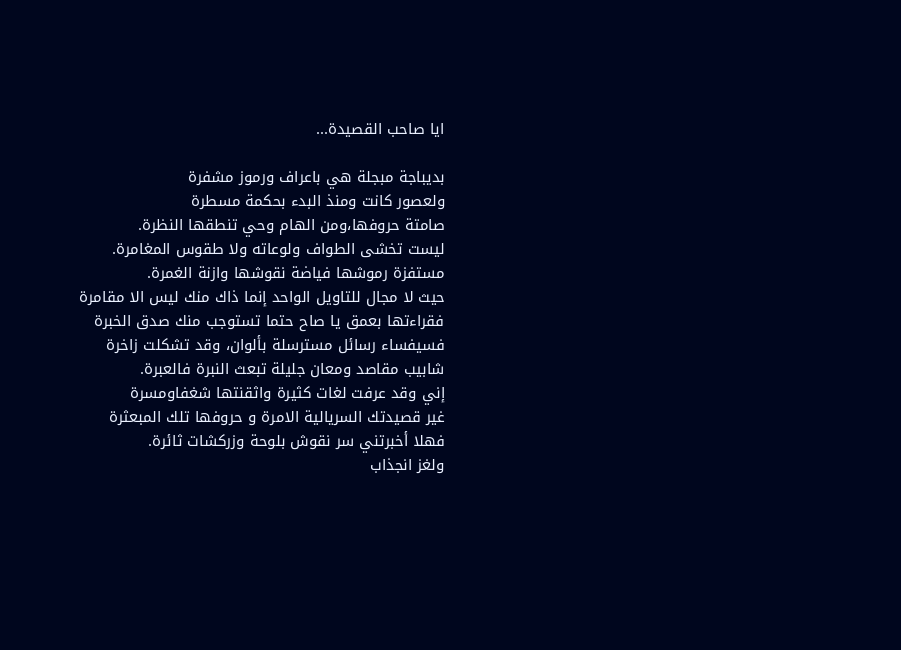ايا صاحب القصيدة...

بديباجة مبجلة هي باعراف ورموز مشفرة
ولعصور كانت ومنذ البدء بحكمة مسطرة
صامتة حروفها،ومن الهام وحي تنطقها النظرة.
ليست تخشى الطواف ولوعاته ولا طقوس المغامرة.
مستفزة رموشها فياضة نقوشها وازنة الغمرة.
حيث لا مجال للتاويل الواحد إنما ذاك منك ليس الا مقامرة
فقراءتها بعمق يا صاح حتما تستوجب منك صدق الخبرة
فسيفساء رسائل مسترسلة بألوان، وقد تشكلت زاخرة
شابيب مقاصد ومعان جليلة تبعث النبرة فالعبرة.
إني وقد عرفت لغات كثيرة واثقنتها شغفاومسرة
غير قصيدتك السريالية الامرة و حروفها تلك المبعثرة
فهلا أخبرتني سر نقوش بلوحة وزركشات ثائرة.
ولغز انجذاب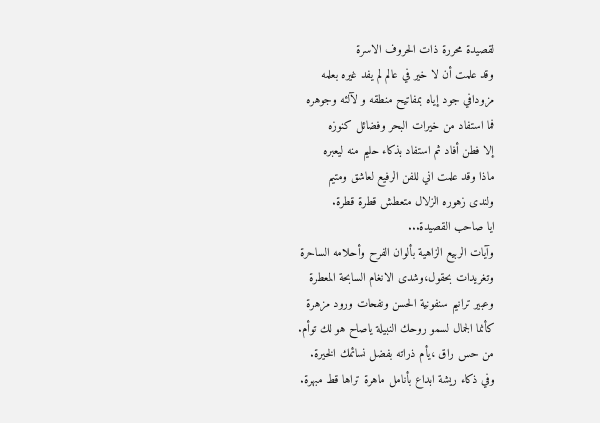لقصيدة محررة ذات الحروف الاسرة
وقد علمت أن لا خير في عالم لم يفد غيره بعلمه
مزودافي جود إياه بمفاتيح منطقه و لآلئه وجوهره
فما استفاد من خيرات البحر وفضائل كنوزه
إلا فطن أفاد ثم استفاد بذكاء حليم منه ليعبره
ماذا وقد علمت اني للفن الرفيع لعاشق ومتيم
ولندى زهوره الزلال متعطش قطرة قطرة.
ايا صاحب القصيدة...
وآيات الربيع الزاهية بألوان الفرح وأحلامه الساحرة
وتغريدات بحقول،وشدى الانغام السابحة المعطرة
وعبير ترانيم سنفونية الحسن ونفحات ورود مزهرة
كأنما الجمال لسمو روحك النبيلة ياصاح هو لك توأم.
من حس راق ،يأم ذراته بفضل نسائمك الخيرة.
وفي ذكاء ريشة ابداع بأنامل ماهرة تراها قط مبهرة.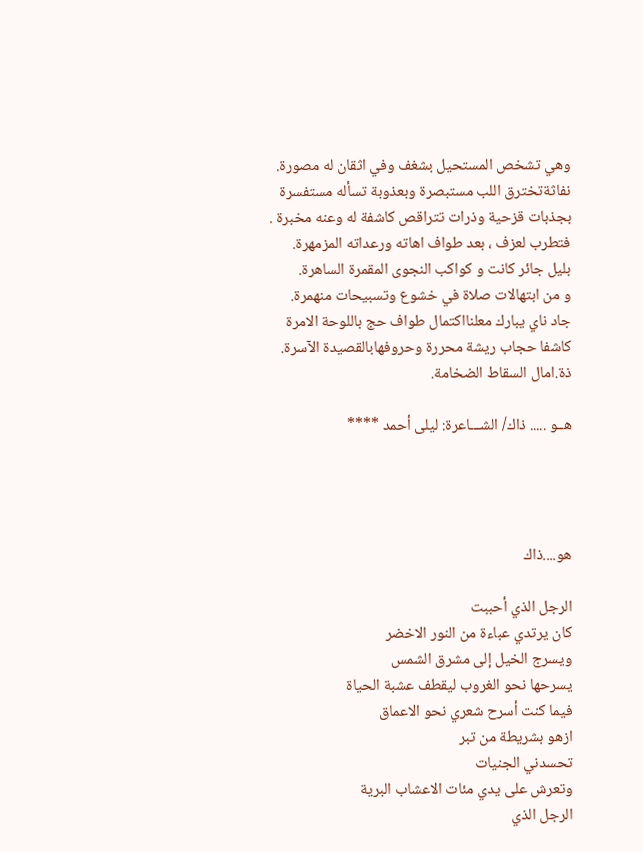وهي تشخص المستحيل بشغف وفي اثقان له مصورة.
نفاثةتخترق اللب مستبصرة وبعذوبة تسأله مستفسرة
بجذبات قزحية وذرات تتراقص كاشفة له وعنه مخبرة .
فتطرب لعزف ، بعد طواف اهاته ورعداته المزمهرة.
بليل جائر كانت و كواكب النجوى المقمرة الساهرة.
و من ابتهالات صلاة في خشوع وتسبيحات منهمرة.
جاد ناي يبارك معلنااكتمال طواف حج باللوحة الامرة
كاشفا حجاب ريشة محررة وحروفهابالقصيدة الآسرة.
ذة.امال السقاط الضخامة.

هــو ..... ذاك/ الشـــاعرة: ليلى أحمد ****




هو....ذاك

الرجل الذي أحببت
كان يرتدي عباءة من النور الاخضر
ويسرج الخيل إلى مشرق الشمس
يسرحها نحو الغروب ليقطف عشبة الحياة
فيما كنت أسرح شعري نحو الاعماق
ازهو بشريطة من تبر
تحسدني الجنيات
وتعرش على يدي مئات الاعشاب البرية
الرجل الذي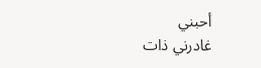أحبني
غادرني ذات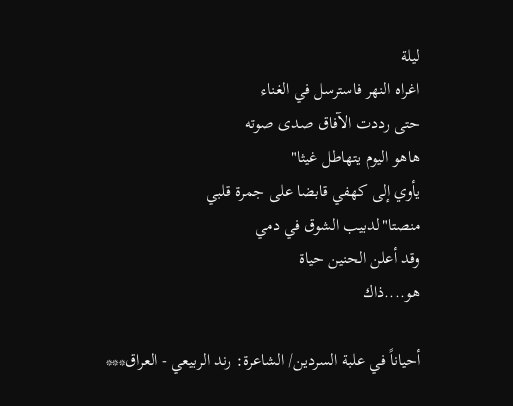ليلة
اغراه النهر فاسترسل في الغناء
حتى رددت الآفاق صدى صوته
هاهو اليوم يتهاطل غيثا"
يأوي إلى كهفي قابضا على جمرة قلبي
منصتا"لدبيب الشوق في دمي
وقد أعلن الحنين حياة
هو....ذاك

أحياناً في علبة السردين/ الشاعرة: رند الربيعي - العراق***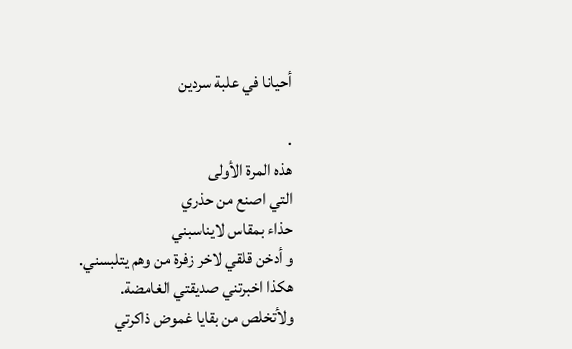أحيانا في علبة سردين

.
هذه المرة الأولى
التي اصنع من حذري
حذاء بمقاس لايناسبني
و أدخن قلقي لاخر زفرة من وهم يتلبسني.
هكذا اخبرتني صديقتي الغامضة.
ولأتخلص من بقايا غموض ذاكرتي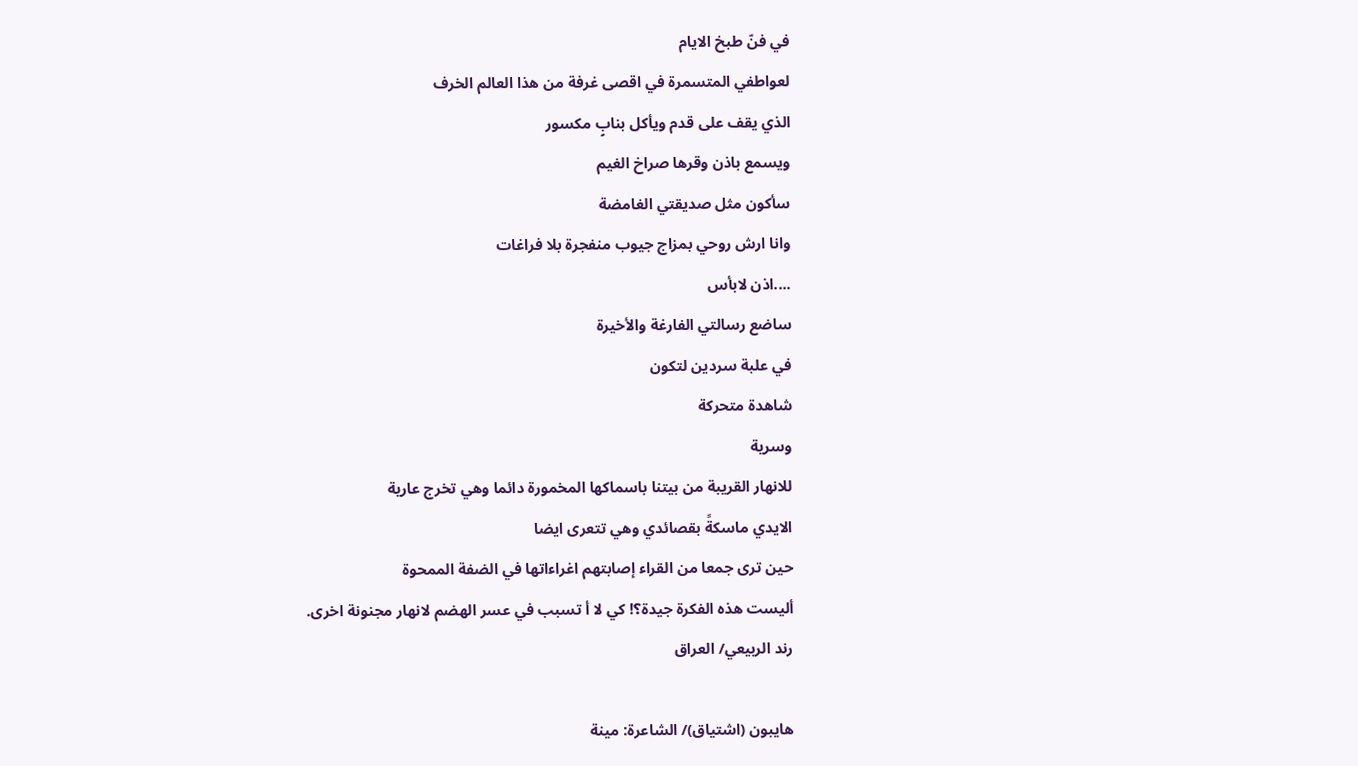في فنّ طبخ الايام
لعواطفي المتسمرة في اقصى غرفة من هذا العالم الخرف
الذي يقف على قدم ويأكل بنابٍ مكسور
ويسمع باذن وقرها صراخ الغيم
سأكون مثل صديقتي الغامضة
وانا ارش روحي بمزاج جيوب منفجرة بلا فراغات
....اذن لابأس
ساضع رسالتي الفارغة والأخيرة
في علبة سردين لتكون
شاهدة متحركة
وسرية
للانهار القريبة من بيتنا باسماكها المخمورة دائما وهي تخرج عارية
الايدي ماسكةً بقصائدي وهي تتعرى ايضا
حين ترى جمعا من القراء إصابتهم اغراءاتها في الضفة الممحوة
أليست هذه الفكرة جيدة؟! كي لا أ تسبب في عسر الهضم لانهار مجنونة اخرى.
رند الربيعي/ العراق

هايبون (اشتياق)/ الشاعرة: مينة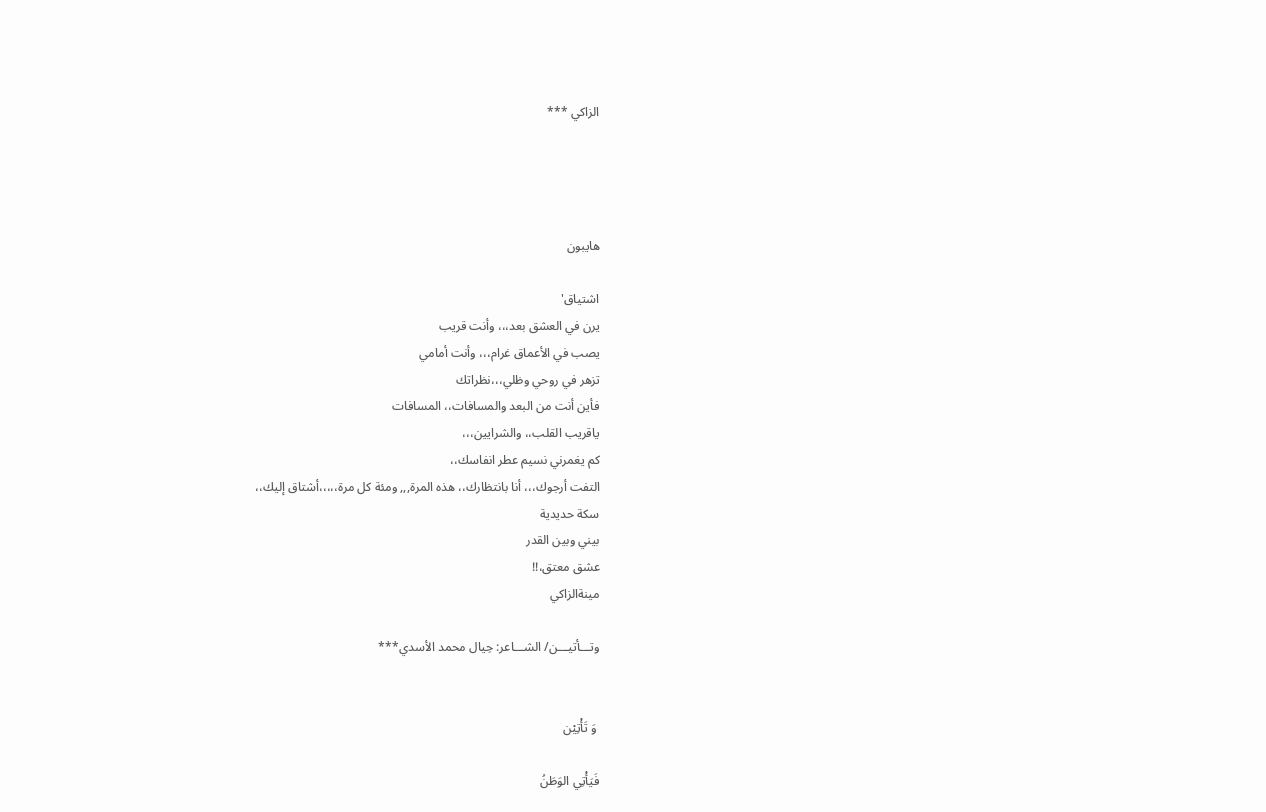الزاكي ***




هايبون

اشتياق'
يرن في العشق بعد،،، وأنت قريب
يصب في الأعماق غرام،،، وأنت أمامي
تزهر في روحي وظلي،،،نظراتك
فأين أنت من البعد والمسافات،، المسافات
ياقريب القلب،، والشرايين،،،
كم يغمرني نسيم عطر انفاسك،،
التفت أرجوك،،، أنا بانتظارك،، هذه المرة,,, ومئة كل مرة،،،،،أشتاق إليك،،
سكة حديدية
بيني وبين القدر
عشق معتق،!!
مينةالزاكي

وتـــأتيـــن/ الشـــاعر: حِيال محمد الأسدي***


 وَ تَأْتِيْن

فَيَأْتِي الوَطَنُ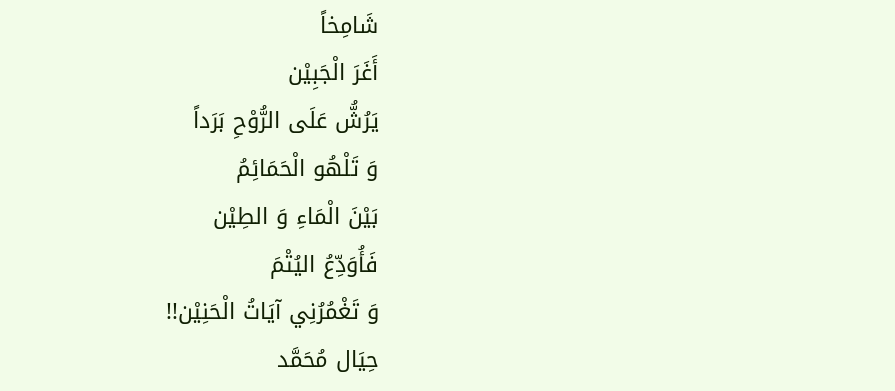شَامِخاً
أَغَرَ الْجَبِيْن
يَرُشُّ عَلَى الرُّوْحِ بَرَداً
وَ تَلْهُو الْحَمَائِمُ
بَيْنَ الْمَاءِ وَ الطِيْن
فَأُوَدِّعُ اليُتْمَ
وَ تَغْمُرُنِي آيَاتُ الْحَنِيْن!!
حِيَال مُحَمَّد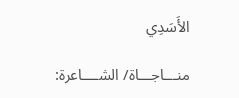الأَسَدِي

منـــاجـــاة/ الشــــاعرة: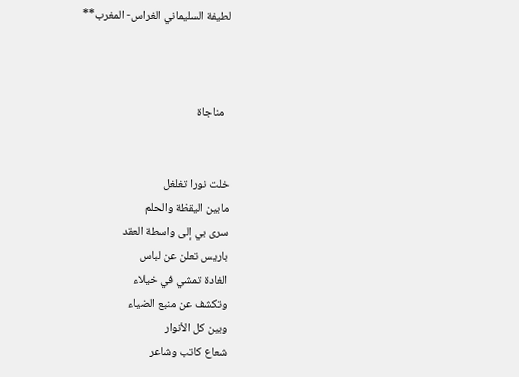لطيفة السليماني الغراس- المغرب**



  مناجاة


خلت نورا تغلغل
مابين اليقظة والحلم
سرى بي إلى واسطة العقد
باريس تعلن عن لباس
الغادة تمشي في خيلاء
وتكشف عن منبع الضياء
وبين كل الأنوار
شعاع كاتب وشاعر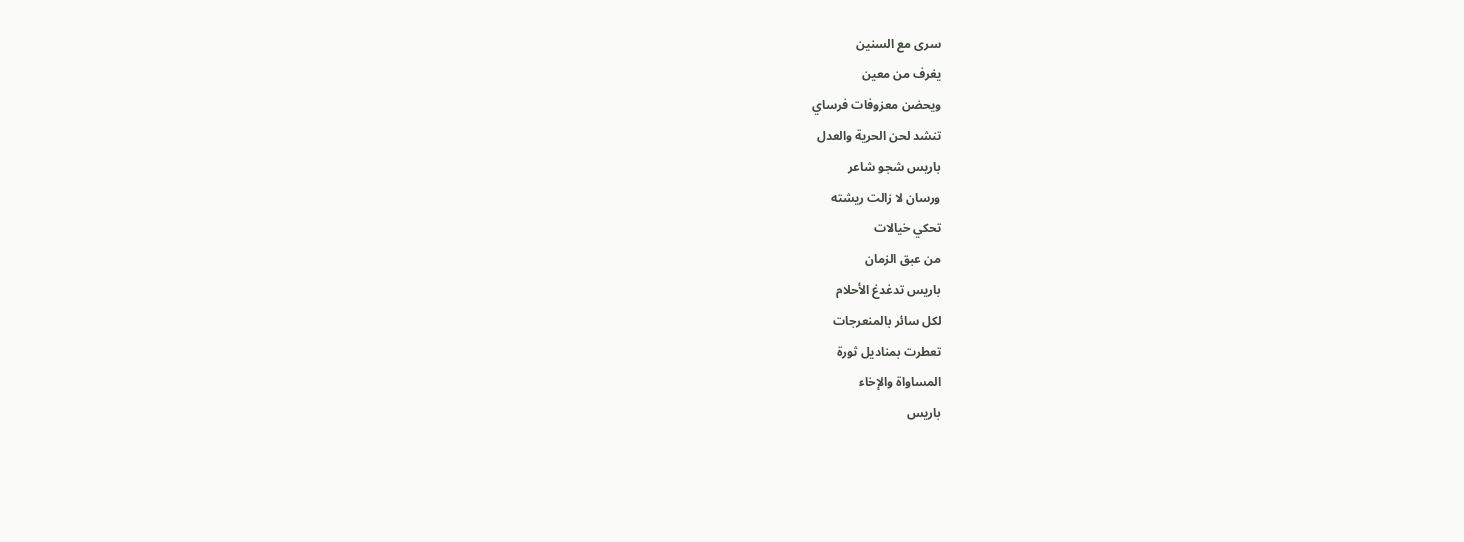سرى مع السنين
يغرف من معين
ويحضن معزوفات فرساي
تنشد لحن الحرية والعدل
باريس شجو شاعر
ورسان لا زالت ريشته
تحكي خيالات
من عبق الزمان
باريس تدغدغ الأحلام
لكل سائر بالمنعرجات
تعطرت بمناديل ثورة
المساواة والإخاء
باريس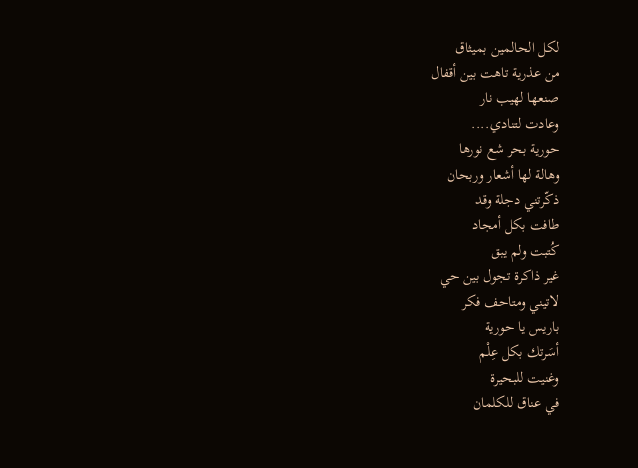لكل الحالمين بميثاق
من عذرية تاهت بين أقفال
صنعها لهيب نار
وعادت لتنادي....
حورية بحر شع نورها
وهالة لها أشعار وربحان
ذكّرتني دجلة وقد
طافت بكل أمجاد
كُتبت ولم يبق
غير ذاكرة تجول بين حي
لاتيني ومتاحف فكر
باريس يا حورية
أسَرتك بكل عِلْم
وغنيت للبحيرة
في عناق للكلمان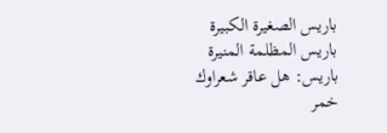باريس الصغيرة الكبيرة
باريس المظلمة المنيرة
باريس: هل عاقر شعراوك
خمر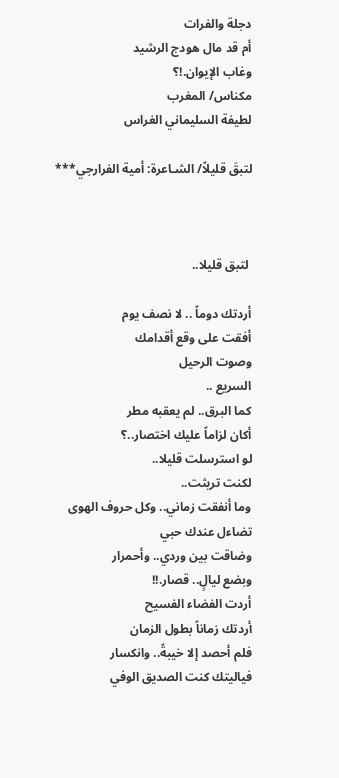دجلة والفرات
أم قد مال هودج الرشيد
وغاب الإيوان.!؟
مكناس/ المغرب
لطيفة السليماني الغراس

لتبقَ قليلاً/ الشـاعرة: أمية الفرارجي***



 لتبق قليلا..

أردتك دوماً .. لا نصف يوم
أفقت على وقع أقدامك
وصوت الرحيل
السريع ..
كما البرق.. لم يعقبه مطر
أكان لزاماً عليك اختصار..؟
لو استرسلت قليلا..
لكنت تريثت..
وما أنفقت زماني.. وكل حروف الهوى
تضاءل عندك حبي
وضاقت بين وردي.. وأحمرار
وبضع ليالٍ.. قصار.!!
أردت الفضاء الفسيح
أردتك زماناً بطول الزمان
فلم أحصد إلا خيبةً.. وانكسار
فياليتك كنت الصديق الوفي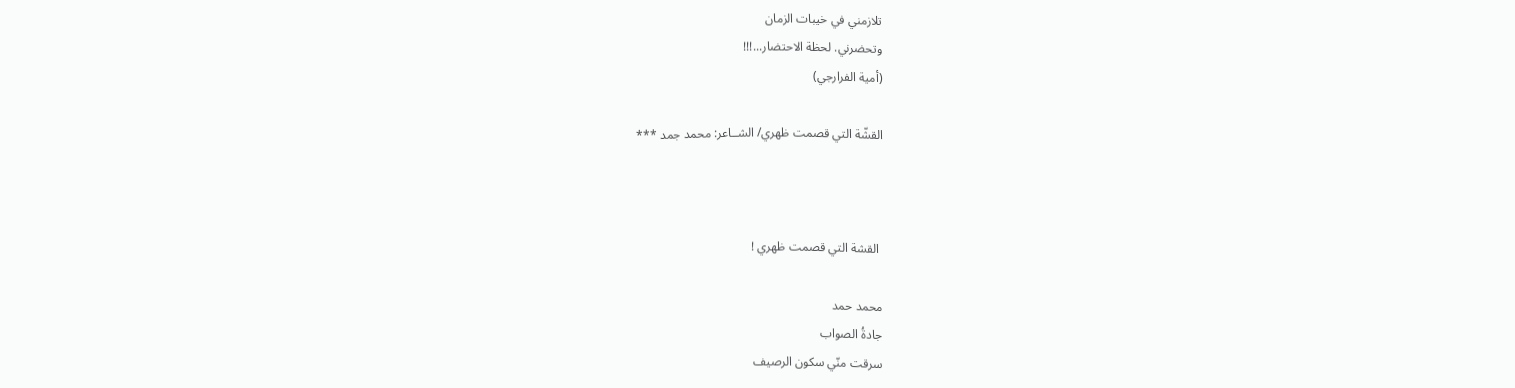تلازمني في خيبات الزمان
وتحضرني. لحظة الاحتضار...!!!
(أمية الفرارجي)

القشّة التي قصمت ظهري/ الشــاعر: محمد جمد ***



 القشة التي قصمت ظهري !

محمد حمد
جادةُ الصواب
سرقت منّي سكون الرصيف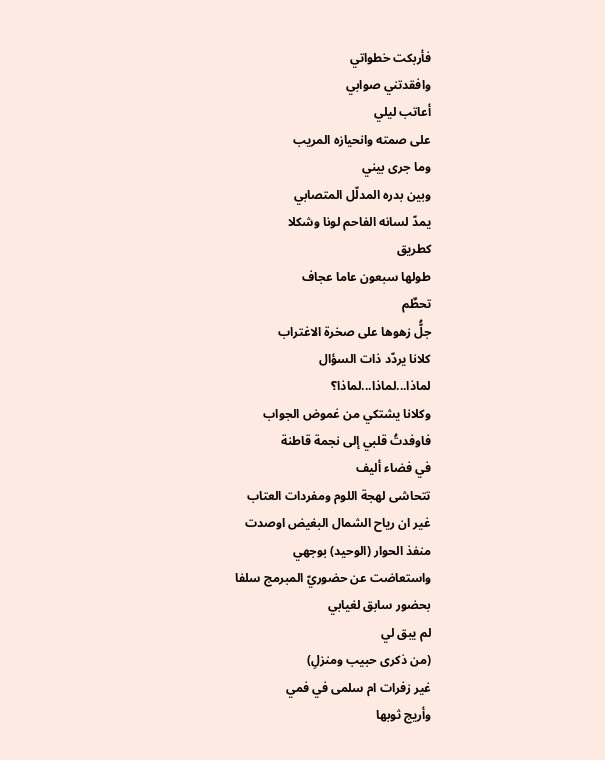فأربكت خطواتي
وافقدتني صوابي
أعاتب ليلي
على صمته وانحيازه المريب
وما جرى بيني
وبين بدره المدلّل المتصابي
يمدّ لسانه الفاحم لونا وشكلا
كطريق
طولها سبعون عاما عجاف
تحطٌم
جلُّ زهوها على صخرة الاغتراب
كلانا يردّد ذات السؤال
لماذا...لماذا...لماذا؟
وكلانا يشتكي من غموض الجواب
فاوفدتُ قلبي إلى نجمة قاطنة
في فضاء أليف
تتحاشى لهجة اللوم ومفردات العتاب
غير ان رياح الشمال البغيض اوصدت
منفذ الحوار (الوحيد) بوجهي
واستعاضت عن حضوريّ المبرمج سلفا
بحضور سابق لغيابي
لم يبق لي
(من ذكرى حبيب ومنزلِ)
غير زفرات ام سلمى في فمي
وأريج ثوبها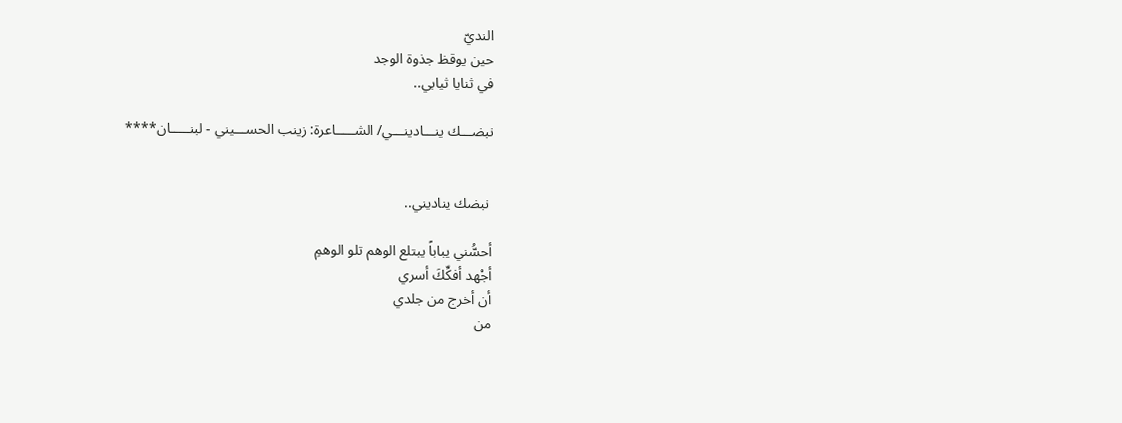النديّ
حين يوقظ جذوة الوجد
في ثنايا ثيابي..

نبضـــك ينـــادينـــي/ الشـــــاعرة: زينب الحســـيني - لبنـــــان****


 نبضك يناديني..

أحسُّني يباباً يبتلع الوهم تلو الوهمِ
أجْهد أفكِّكَ أسري
أن أخرج من جلدي
من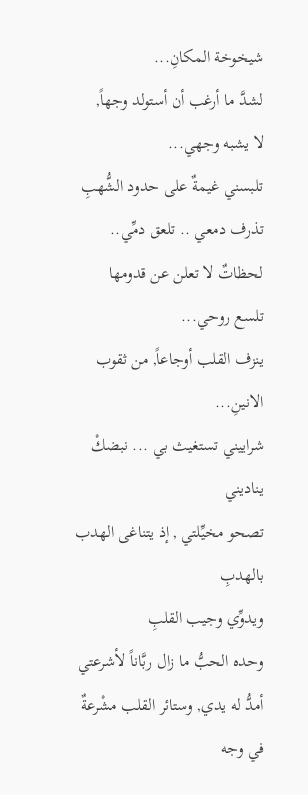شيخوخة المكانِ...
لشدَّ ما أرغب أن أستولد وجهاً,
لا يشبه وجهي...
تلبسني غيمةٌ على حدود الشُّهبِ
تذرف دمعي .. تلعق دمِّي..
لحظاتٌ لا تعلن عن قدومها
تلسع روحي...
ينزف القلب أوجاعاً, من ثقوب الانينِ...
شراييني تستغيث بي ... نبضكْ يناديني
تصحو مخيِّلتي , إذ يتناغى الهدب بالهدبِ
ويدوِّي وجيب القلبِ
وحده الحبُّ ما زال ربَّاناً لأشرعتي
أمدُّ له يدي, وستائر القلب مشْرعةٌ
في وجه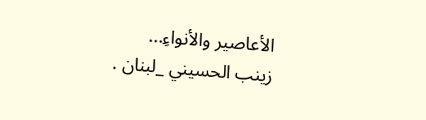الأعاصير والأنواءِ...
زينب الحسيني _لبنان .